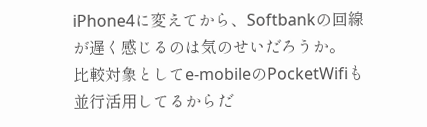iPhone4に変えてから、Softbankの回線が遅く感じるのは気のせいだろうか。
比較対象としてe-mobileのPocketWifiも並行活用してるからだ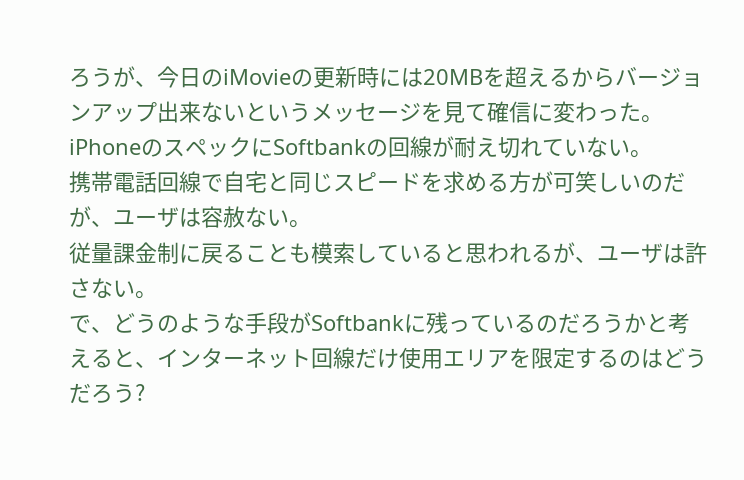ろうが、今日のiMovieの更新時には20MBを超えるからバージョンアップ出来ないというメッセージを見て確信に変わった。
iPhoneのスペックにSoftbankの回線が耐え切れていない。
携帯電話回線で自宅と同じスピードを求める方が可笑しいのだが、ユーザは容赦ない。
従量課金制に戻ることも模索していると思われるが、ユーザは許さない。
で、どうのような手段がSoftbankに残っているのだろうかと考えると、インターネット回線だけ使用エリアを限定するのはどうだろう?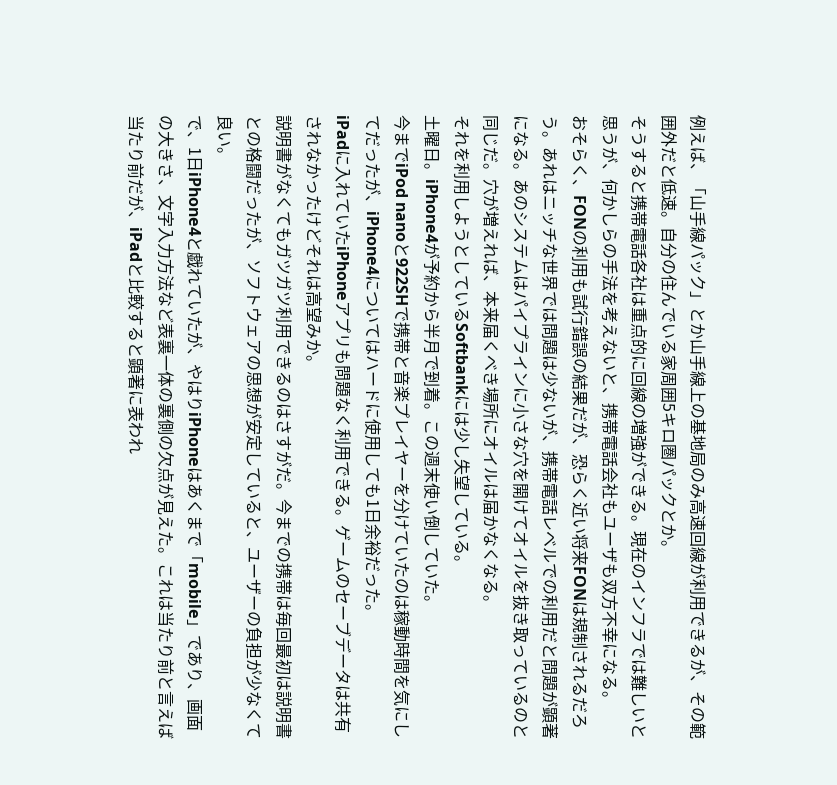例えば、「山手線パック」とか山手線上の基地局のみ高速回線が利用できるが、その範囲外だと低速。自分の住んでいる家周囲5キロ圏パックとか。
そうすると携帯電話各社は重点的に回線の増強ができる。現在のインフラでは難しいと思うが、何かしらの手法を考えないと、携帯電話会社もユーザも双方不幸になる。
おそらく、FONの利用も試行錯誤の結果だが、恐らく近い将来FONは規制されるだろう。あれはニッチな世界では問題は少ないが、携帯電話レベルでの利用だと問題が顕著になる。あのシステムはパイプラインに小さな穴を開けてオイルを抜き取っているのと同じだ。穴が増えれば、本来届くべき場所にオイルは届かなくなる。
それを利用しようとしているSoftbankには少し失望している。
土曜日。iPhone4が予約から半月で到着。この週末使い倒していた。
今までiPod nanoと922SHで携帯と音楽プレイヤーを分けていたのは稼動時間を気にしてだったが、iPhone4についてはハードに使用しても1日余裕だった。
iPadに入れていたiPhoneアプリも問題なく利用できる。ゲームのセーブデータは共有されなかったけどそれは高望みか。
説明書がなくてもガツガツ利用できるのはさすがだ。今までの携帯は毎回最初は説明書との格闘だったが、ソフトウェアの思想が安定していると、ユーザーの負担が少なくて良い。
で、1日iPhone4と戯れていたが、やはりiPhoneはあくまで「mobile」であり、画面の大きさ、文字入力方法など表裏一体の裏側の欠点が見えた。これは当たり前と言えば当たり前だが、iPadと比較すると顕著に表われ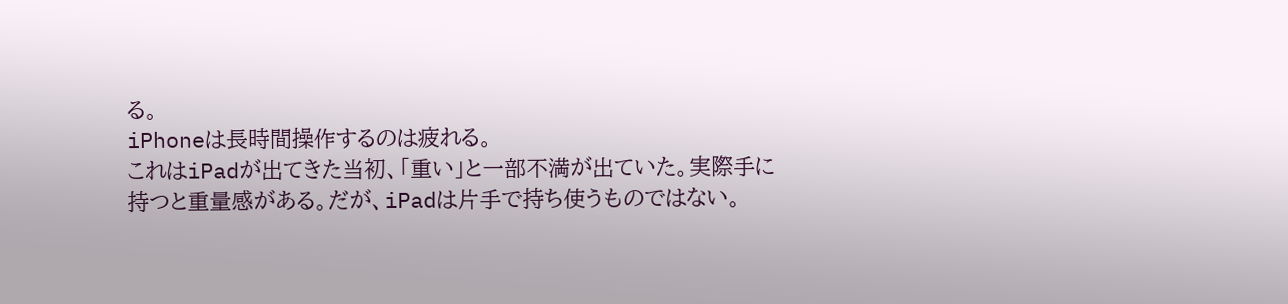る。
iPhoneは長時間操作するのは疲れる。
これはiPadが出てきた当初、「重い」と一部不満が出ていた。実際手に持つと重量感がある。だが、iPadは片手で持ち使うものではない。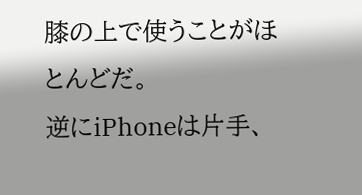膝の上で使うことがほとんどだ。
逆にiPhoneは片手、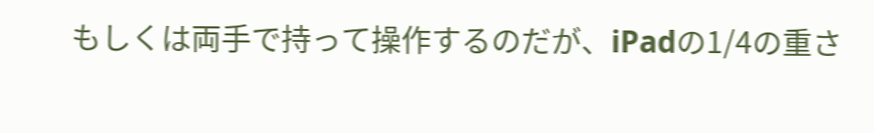もしくは両手で持って操作するのだが、iPadの1/4の重さ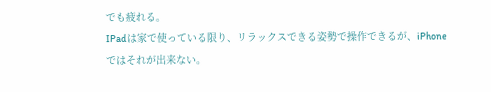でも疲れる。
IPadは家で使っている限り、リラックスできる姿勢で操作できるが、iPhoneではそれが出来ない。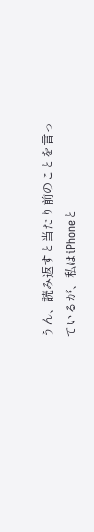うん、読み返すと当たり前のことを言っているが、私はiPhoneと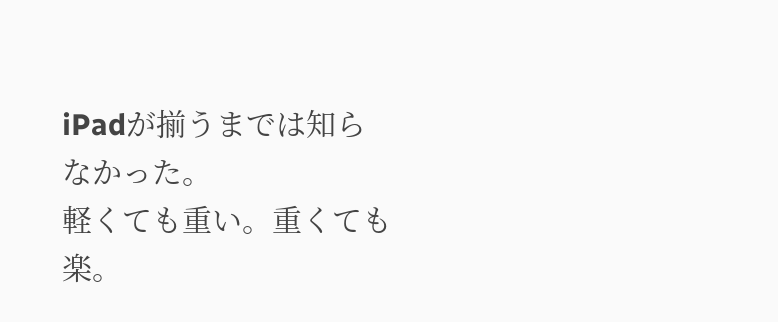iPadが揃うまでは知らなかった。
軽くても重い。重くても楽。